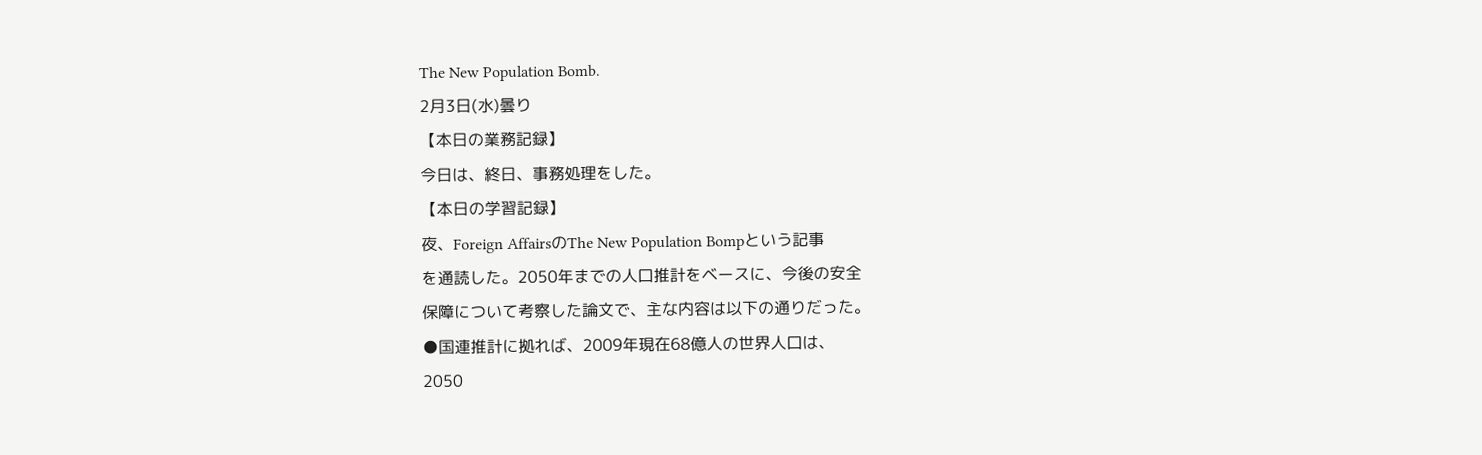The New Population Bomb.
2月3日(水)曇り
【本日の業務記録】
今日は、終日、事務処理をした。
【本日の学習記録】
夜、Foreign AffairsのThe New Population Bompという記事
を通読した。2050年までの人口推計をベースに、今後の安全
保障について考察した論文で、主な内容は以下の通りだった。
●国連推計に拠れば、2009年現在68億人の世界人口は、
2050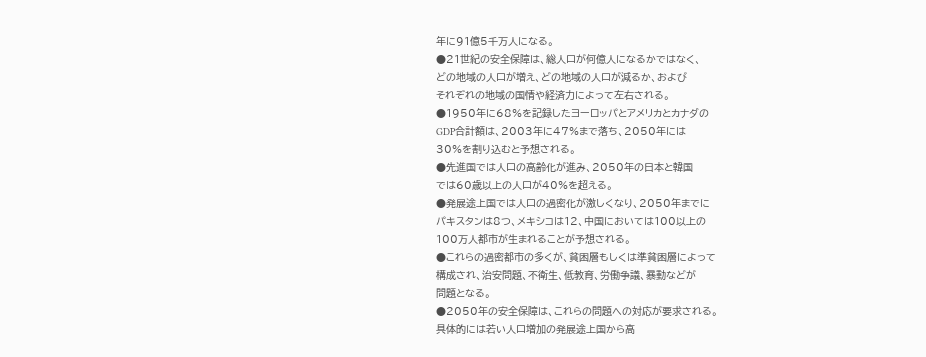年に91億5千万人になる。
●21世紀の安全保障は、総人口が何億人になるかではなく、
どの地域の人口が増え、どの地域の人口が減るか、および
それぞれの地域の国情や経済力によって左右される。
●1950年に68%を記録したヨーロッパとアメリカとカナダの
GDP合計額は、2003年に47%まで落ち、2050年には
30%を割り込むと予想される。
●先進国では人口の高齢化が進み、2050年の日本と韓国
では60歳以上の人口が40%を超える。
●発展途上国では人口の過密化が激しくなり、2050年までに
パキスタンは8つ、メキシコは12、中国においては100以上の
100万人都市が生まれることが予想される。
●これらの過密都市の多くが、貧困層もしくは準貧困層によって
構成され、治安問題、不衛生、低教育、労働争議、暴動などが
問題となる。
●2050年の安全保障は、これらの問題への対応が要求される。
具体的には若い人口増加の発展途上国から高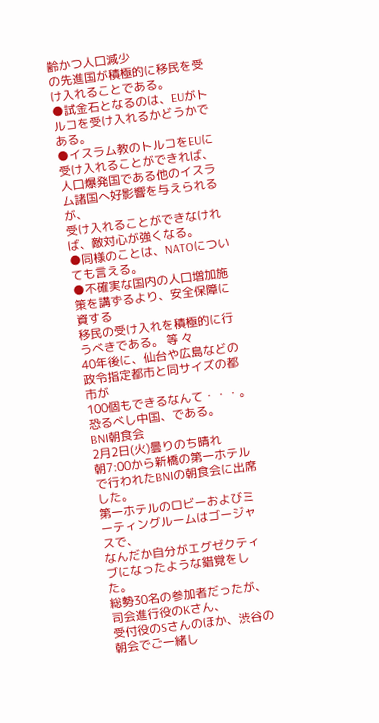齢かつ人口減少
の先進国が積極的に移民を受け入れることである。
●試金石となるのは、EUがトルコを受け入れるかどうかである。
●イスラム教のトルコをEUに受け入れることができれば、
人口爆発国である他のイスラム諸国へ好影響を与えられるが、
受け入れることができなければ、敵対心が強くなる。
●同様のことは、NATOについても言える。
●不確実な国内の人口増加施策を講ずるより、安全保障に資する
移民の受け入れを積極的に行うべきである。 等 々
40年後に、仙台や広島などの政令指定都市と同サイズの都市が
100個もできるなんて・・・。恐るべし中国、である。
BNI朝食会
2月2日(火)曇りのち晴れ
朝7:00から新橋の第一ホテルで行われたBNIの朝食会に出席した。
第一ホテルのロビーおよびミーティングルームはゴージャスで、
なんだか自分がエグゼクティブになったような錯覚をした。
総勢30名の参加者だったが、司会進行役のKさん、
受付役のSさんのほか、渋谷の朝会でご一緒し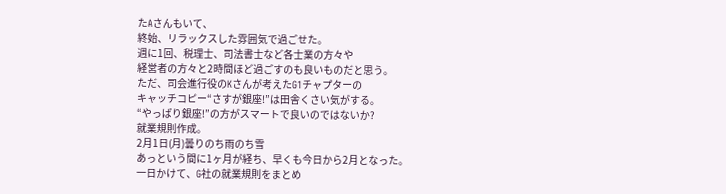たAさんもいて、
終始、リラックスした雰囲気で過ごせた。
週に1回、税理士、司法書士など各士業の方々や
経営者の方々と2時間ほど過ごすのも良いものだと思う。
ただ、司会進行役のKさんが考えたG1チャプターの
キャッチコピー“さすが銀座!”は田舎くさい気がする。
“やっぱり銀座!”の方がスマートで良いのではないか?
就業規則作成。
2月1日(月)曇りのち雨のち雪
あっという間に1ヶ月が経ち、早くも今日から2月となった。
一日かけて、G社の就業規則をまとめ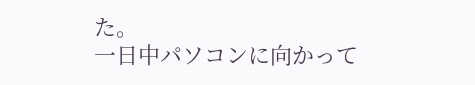た。
一日中パソコンに向かって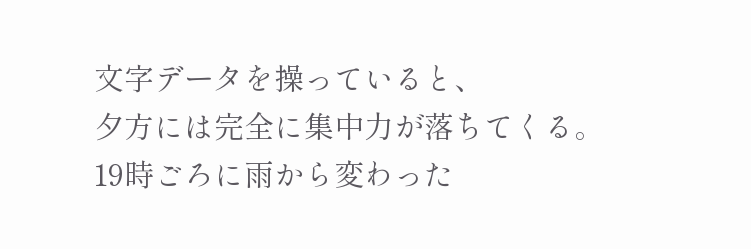文字データを操っていると、
夕方には完全に集中力が落ちてくる。
19時ごろに雨から変わった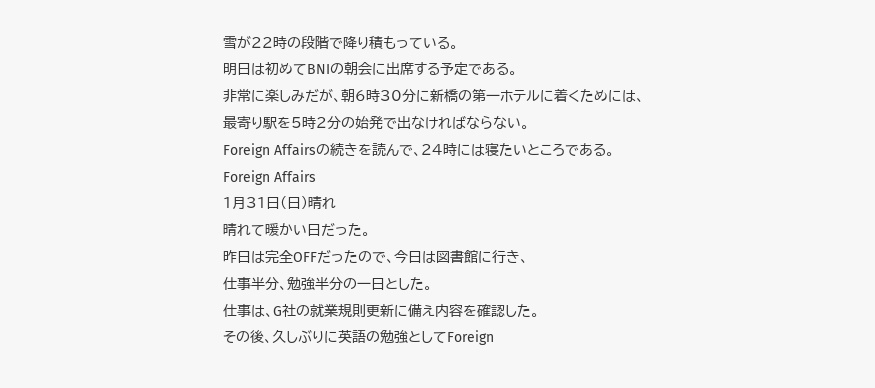雪が22時の段階で降り積もっている。
明日は初めてBNIの朝会に出席する予定である。
非常に楽しみだが、朝6時30分に新橋の第一ホテルに着くためには、
最寄り駅を5時2分の始発で出なければならない。
Foreign Affairsの続きを読んで、24時には寝たいところである。
Foreign Affairs
1月31日(日)晴れ
晴れて暖かい日だった。
昨日は完全OFFだったので、今日は図書館に行き、
仕事半分、勉強半分の一日とした。
仕事は、G社の就業規則更新に備え内容を確認した。
その後、久しぶりに英語の勉強としてForeign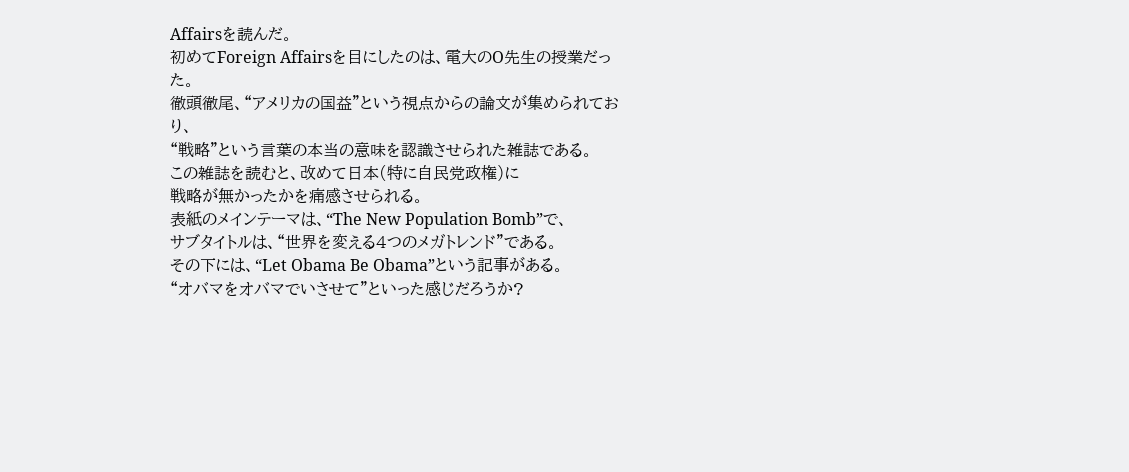Affairsを読んだ。
初めてForeign Affairsを目にしたのは、電大のO先生の授業だった。
徹頭徹尾、“アメリカの国益”という視点からの論文が集められており、
“戦略”という言葉の本当の意味を認識させられた雑誌である。
この雑誌を読むと、改めて日本(特に自民党政権)に
戦略が無かったかを痛感させられる。
表紙のメインテーマは、“The New Population Bomb”で、
サブタイトルは、“世界を変える4つのメガトレンド”である。
その下には、“Let Obama Be Obama”という記事がある。
“オバマをオバマでいさせて”といった感じだろうか?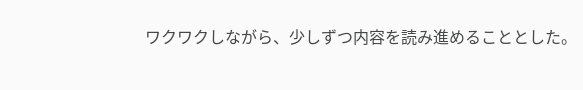ワクワクしながら、少しずつ内容を読み進めることとした。